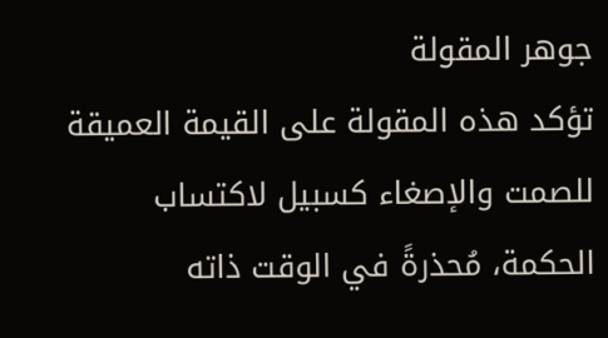جوهر المقولة
تؤكد هذه المقولة على القيمة العميقة للصمت والإصغاء كسبيل لاكتساب الحكمة، مُحذرةً في الوقت ذاته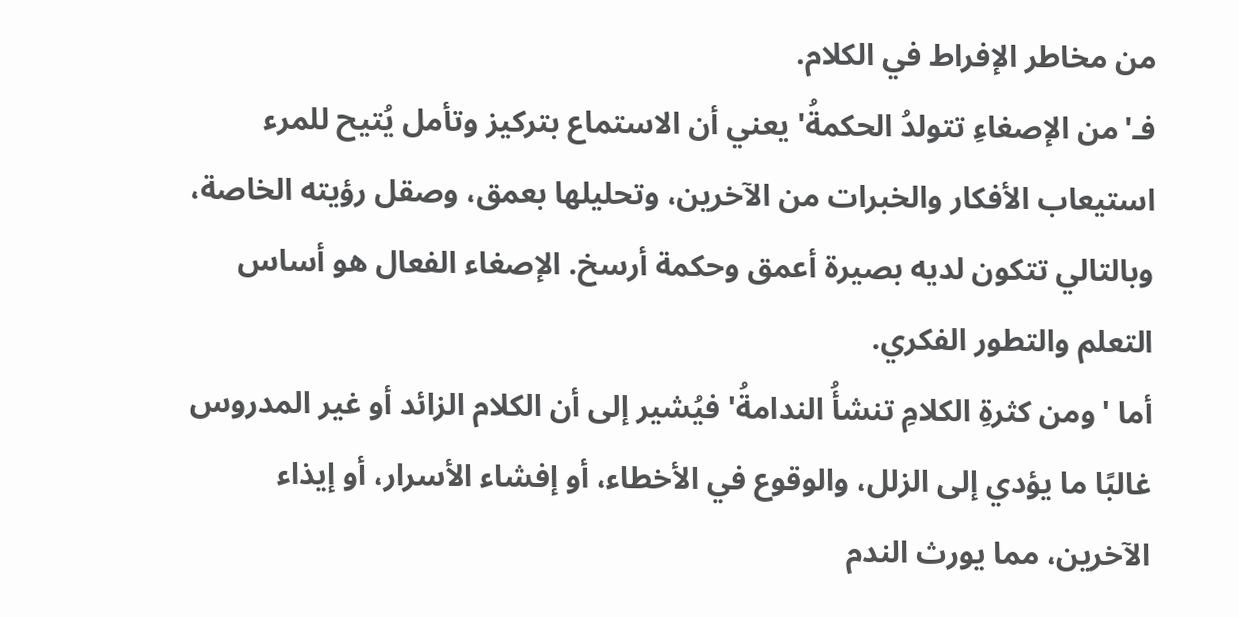من مخاطر الإفراط في الكلام.
فـ'من الإصغاءِ تتولدُ الحكمةُ' يعني أن الاستماع بتركيز وتأمل يُتيح للمرء استيعاب الأفكار والخبرات من الآخرين، وتحليلها بعمق، وصقل رؤيته الخاصة، وبالتالي تتكون لديه بصيرة أعمق وحكمة أرسخ. الإصغاء الفعال هو أساس التعلم والتطور الفكري.
أما 'ومن كثرةِ الكلامِ تنشأُ الندامةُ' فيُشير إلى أن الكلام الزائد أو غير المدروس غالبًا ما يؤدي إلى الزلل، والوقوع في الأخطاء، أو إفشاء الأسرار، أو إيذاء الآخرين، مما يورث الندم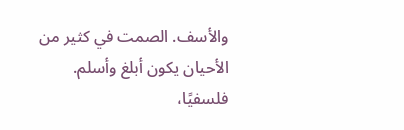والأسف. الصمت في كثير من الأحيان يكون أبلغ وأسلم.
فلسفيًا،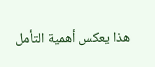هذا يعكس أهمية التأمل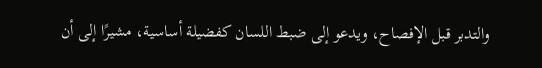والتدبر قبل الإفصاح، ويدعو إلى ضبط اللسان كفضيلة أساسية، مشيرًا إلى أن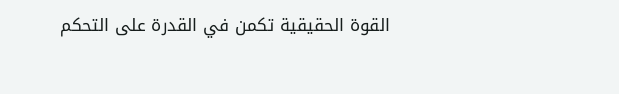القوة الحقيقية تكمن في القدرة على التحكم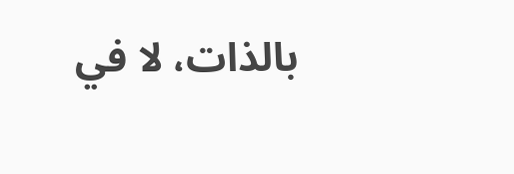بالذات، لا في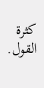كثرة القول.